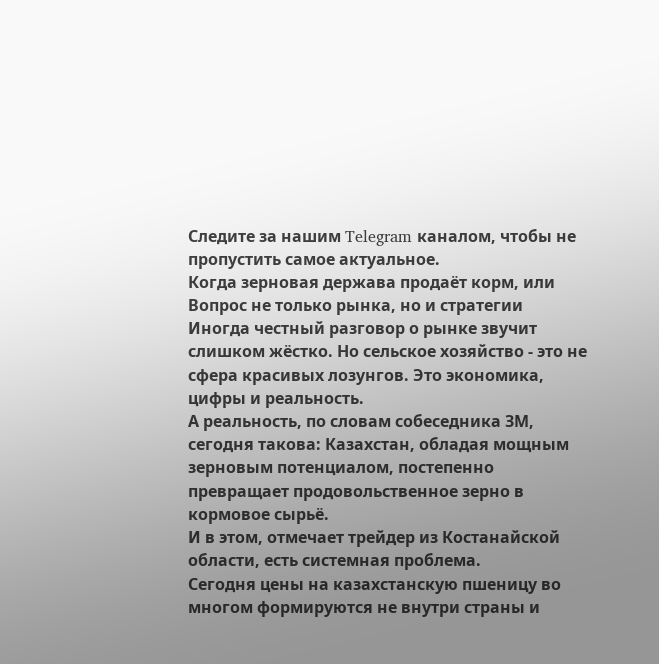Следите за нашим Telegram каналом, чтобы не пропустить самое актуальное.
Когда зерновая держава продаёт корм, или Вопрос не только рынка, но и стратегии
Иногда честный разговор о рынке звучит слишком жёстко. Но сельское хозяйство - это не сфера красивых лозунгов. Это экономика, цифры и реальность.
А реальность, по словам собеседника ЗМ, сегодня такова: Казахстан, обладая мощным зерновым потенциалом, постепенно превращает продовольственное зерно в кормовое сырьё.
И в этом, отмечает трейдер из Костанайской области, есть системная проблема.
Сегодня цены на казахстанскую пшеницу во многом формируются не внутри страны и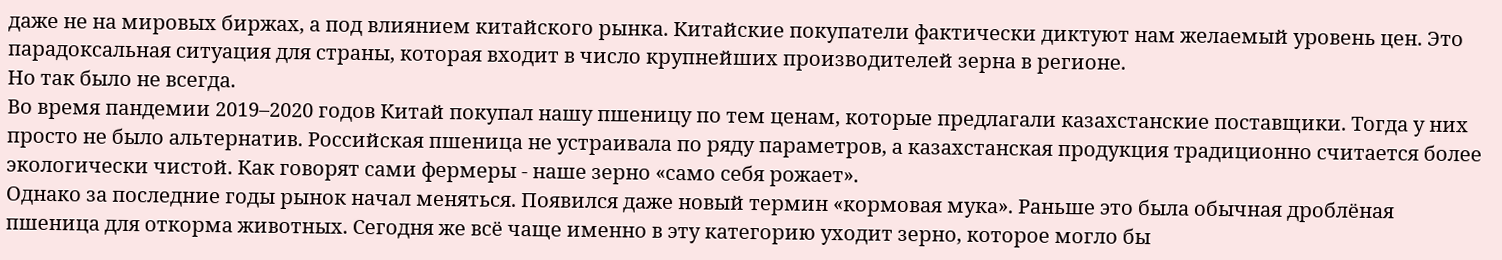даже не на мировых биржах, а под влиянием китайского рынка. Китайские покупатели фактически диктуют нам желаемый уровень цен. Это парадоксальная ситуация для страны, которая входит в число крупнейших производителей зерна в регионе.
Но так было не всегда.
Во время пандемии 2019–2020 годов Китай покупал нашу пшеницу по тем ценам, которые предлагали казахстанские поставщики. Тогда у них просто не было альтернатив. Российская пшеница не устраивала по ряду параметров, а казахстанская продукция традиционно считается более экологически чистой. Как говорят сами фермеры - наше зерно «само себя рожает».
Однако за последние годы рынок начал меняться. Появился даже новый термин «кормовая мука». Раньше это была обычная дроблёная пшеница для откорма животных. Сегодня же всё чаще именно в эту категорию уходит зерно, которое могло бы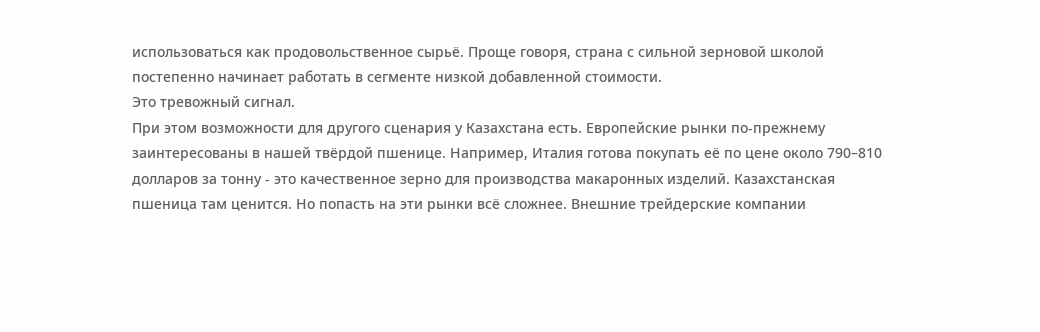использоваться как продовольственное сырьё. Проще говоря, страна с сильной зерновой школой постепенно начинает работать в сегменте низкой добавленной стоимости.
Это тревожный сигнал.
При этом возможности для другого сценария у Казахстана есть. Европейские рынки по-прежнему заинтересованы в нашей твёрдой пшенице. Например, Италия готова покупать её по цене около 790–810 долларов за тонну - это качественное зерно для производства макаронных изделий. Казахстанская пшеница там ценится. Но попасть на эти рынки всё сложнее. Внешние трейдерские компании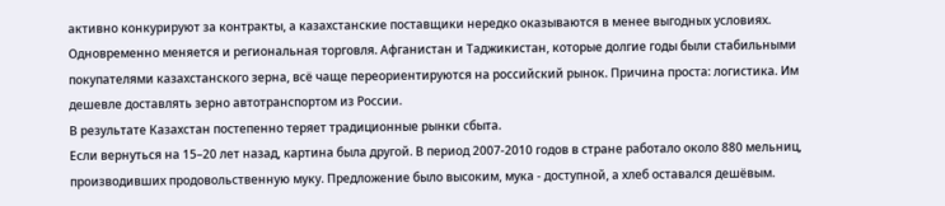активно конкурируют за контракты, а казахстанские поставщики нередко оказываются в менее выгодных условиях.
Одновременно меняется и региональная торговля. Афганистан и Таджикистан, которые долгие годы были стабильными покупателями казахстанского зерна, всё чаще переориентируются на российский рынок. Причина проста: логистика. Им дешевле доставлять зерно автотранспортом из России.
В результате Казахстан постепенно теряет традиционные рынки сбыта.
Если вернуться на 15–20 лет назад, картина была другой. В период 2007-2010 годов в стране работало около 880 мельниц, производивших продовольственную муку. Предложение было высоким, мука - доступной, а хлеб оставался дешёвым.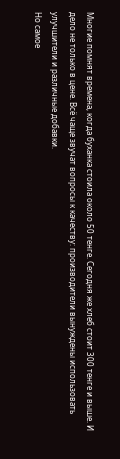Многие помнят времена, когда буханка стоила около 50 тенге. Сегодня же хлеб стоит 300 тенге и выше. И дело не только в цене. Всё чаще звучат вопросы к качеству: производители вынуждены использовать улучшители и различные добавки.
Но самое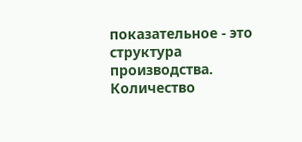показательное - это структура производства.
Количество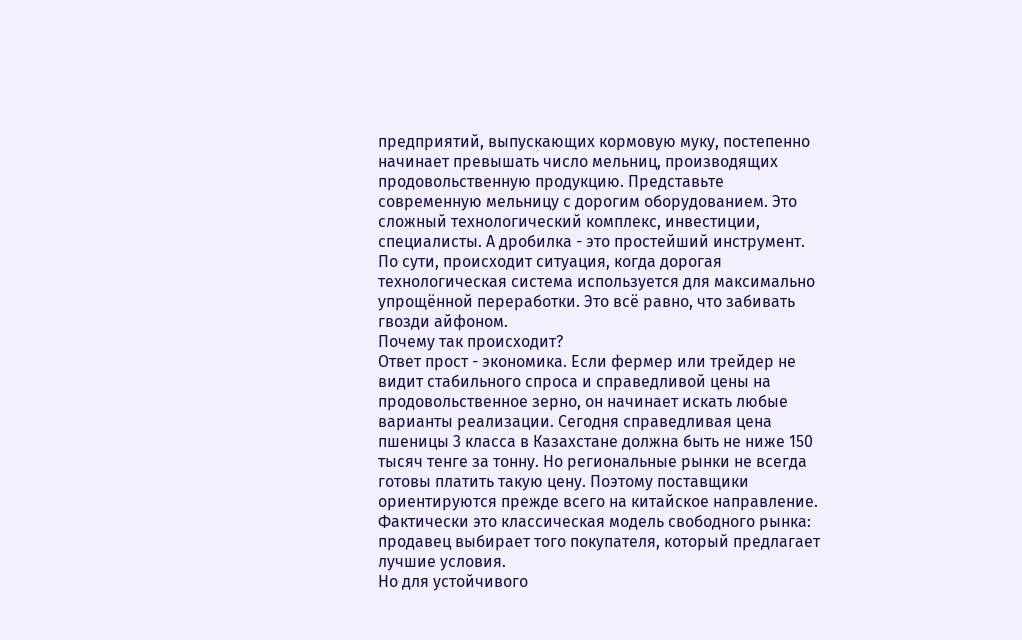предприятий, выпускающих кормовую муку, постепенно начинает превышать число мельниц, производящих продовольственную продукцию. Представьте современную мельницу с дорогим оборудованием. Это сложный технологический комплекс, инвестиции, специалисты. А дробилка - это простейший инструмент. По сути, происходит ситуация, когда дорогая технологическая система используется для максимально упрощённой переработки. Это всё равно, что забивать гвозди айфоном.
Почему так происходит?
Ответ прост - экономика. Если фермер или трейдер не видит стабильного спроса и справедливой цены на продовольственное зерно, он начинает искать любые варианты реализации. Сегодня справедливая цена пшеницы 3 класса в Казахстане должна быть не ниже 150 тысяч тенге за тонну. Но региональные рынки не всегда готовы платить такую цену. Поэтому поставщики ориентируются прежде всего на китайское направление.
Фактически это классическая модель свободного рынка: продавец выбирает того покупателя, который предлагает лучшие условия.
Но для устойчивого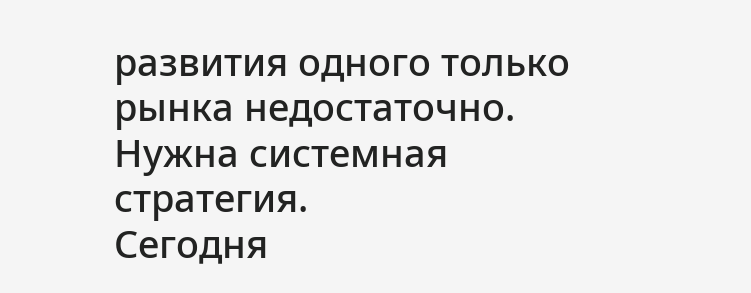развития одного только рынка недостаточно. Нужна системная стратегия.
Сегодня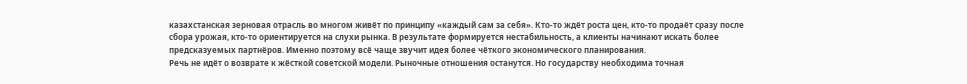казахстанская зерновая отрасль во многом живёт по принципу «каждый сам за себя». Кто-то ждёт роста цен, кто-то продаёт сразу после сбора урожая, кто-то ориентируется на слухи рынка. В результате формируется нестабильность, а клиенты начинают искать более предсказуемых партнёров. Именно поэтому всё чаще звучит идея более чёткого экономического планирования.
Речь не идёт о возврате к жёсткой советской модели. Рыночные отношения останутся. Но государству необходима точная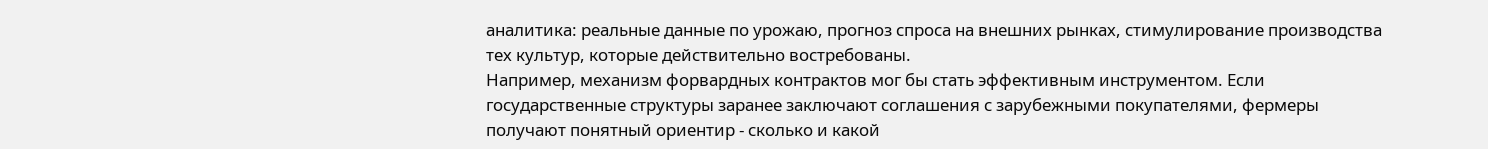аналитика: реальные данные по урожаю, прогноз спроса на внешних рынках, стимулирование производства тех культур, которые действительно востребованы.
Например, механизм форвардных контрактов мог бы стать эффективным инструментом. Если государственные структуры заранее заключают соглашения с зарубежными покупателями, фермеры получают понятный ориентир - сколько и какой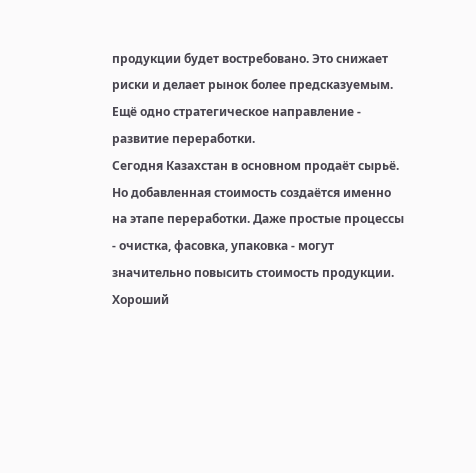продукции будет востребовано. Это снижает риски и делает рынок более предсказуемым.
Ещё одно стратегическое направление - развитие переработки.
Сегодня Казахстан в основном продаёт сырьё. Но добавленная стоимость создаётся именно на этапе переработки. Даже простые процессы - очистка, фасовка, упаковка - могут значительно повысить стоимость продукции.
Хороший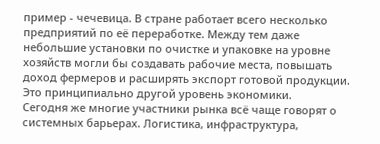пример - чечевица. В стране работает всего несколько предприятий по её переработке. Между тем даже небольшие установки по очистке и упаковке на уровне хозяйств могли бы создавать рабочие места, повышать доход фермеров и расширять экспорт готовой продукции.
Это принципиально другой уровень экономики.
Сегодня же многие участники рынка всё чаще говорят о системных барьерах. Логистика, инфраструктура,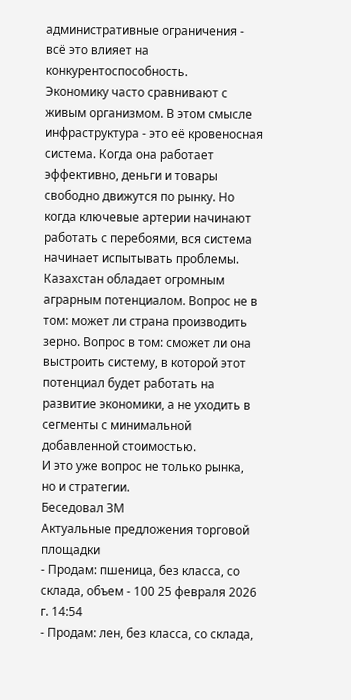административные ограничения - всё это влияет на конкурентоспособность.
Экономику часто сравнивают с живым организмом. В этом смысле инфраструктура - это её кровеносная система. Когда она работает эффективно, деньги и товары свободно движутся по рынку. Но когда ключевые артерии начинают работать с перебоями, вся система начинает испытывать проблемы.
Казахстан обладает огромным аграрным потенциалом. Вопрос не в том: может ли страна производить зерно. Вопрос в том: сможет ли она выстроить систему, в которой этот потенциал будет работать на развитие экономики, а не уходить в сегменты с минимальной добавленной стоимостью.
И это уже вопрос не только рынка, но и стратегии.
Беседовал ЗМ
Актуальные предложения торговой площадки
- Продам: пшеница, без класса, со склада, объем - 100 25 февраля 2026 г. 14:54
- Продам: лен, без класса, со склада,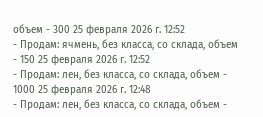объем - 300 25 февраля 2026 г. 12:52
- Продам: ячмень, без класса, со склада, объем - 150 25 февраля 2026 г. 12:52
- Продам: лен, без класса, со склада, объем - 1000 25 февраля 2026 г. 12:48
- Продам: лен, без класса, со склада, объем -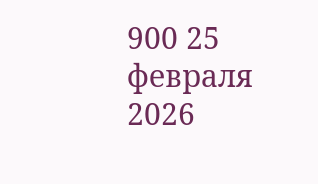900 25 февраля 2026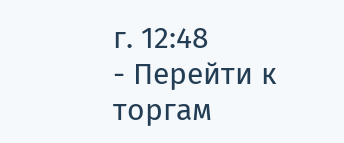г. 12:48
- Перейти к торгам